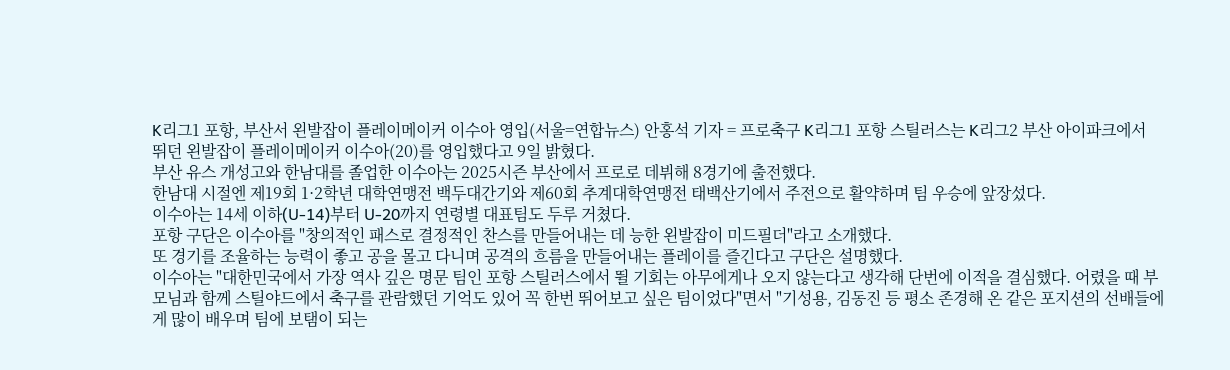K리그1 포항, 부산서 왼발잡이 플레이메이커 이수아 영입(서울=연합뉴스) 안홍석 기자 = 프로축구 K리그1 포항 스틸러스는 K리그2 부산 아이파크에서 뛰던 왼발잡이 플레이메이커 이수아(20)를 영입했다고 9일 밝혔다.
부산 유스 개성고와 한남대를 졸업한 이수아는 2025시즌 부산에서 프로로 데뷔해 8경기에 출전했다.
한남대 시절엔 제19회 1·2학년 대학연맹전 백두대간기와 제60회 추계대학연맹전 태백산기에서 주전으로 활약하며 팀 우승에 앞장섰다.
이수아는 14세 이하(U-14)부터 U-20까지 연령별 대표팀도 두루 거쳤다.
포항 구단은 이수아를 "창의적인 패스로 결정적인 찬스를 만들어내는 데 능한 왼발잡이 미드필더"라고 소개했다.
또 경기를 조율하는 능력이 좋고 공을 몰고 다니며 공격의 흐름을 만들어내는 플레이를 즐긴다고 구단은 설명했다.
이수아는 "대한민국에서 가장 역사 깊은 명문 팀인 포항 스틸러스에서 뛸 기회는 아무에게나 오지 않는다고 생각해 단번에 이적을 결심했다. 어렸을 때 부모님과 함께 스틸야드에서 축구를 관람했던 기억도 있어 꼭 한번 뛰어보고 싶은 팀이었다"면서 "기성용, 김동진 등 평소 존경해 온 같은 포지션의 선배들에게 많이 배우며 팀에 보탬이 되는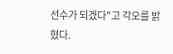선수가 되겠다"고 각오를 밝혔다.